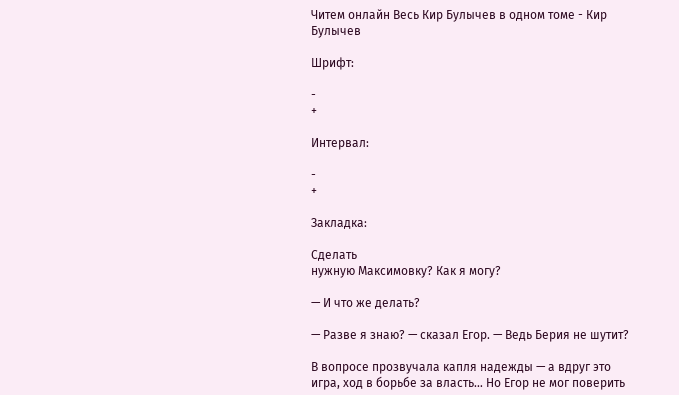Читем онлайн Весь Кир Булычев в одном томе - Кир Булычев

Шрифт:

-
+

Интервал:

-
+

Закладка:

Сделать
нужную Максимовку? Как я могу?

— И что же делать?

— Разве я знаю? — сказал Егор. — Ведь Берия не шутит?

В вопросе прозвучала капля надежды — а вдруг это игра, ход в борьбе за власть… Но Егор не мог поверить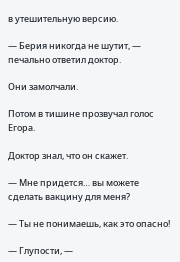в утешительную версию.

— Берия никогда не шутит, — печально ответил доктор.

Они замолчали.

Потом в тишине прозвучал голос Егора.

Доктор знал, что он скажет.

— Мне придется… вы можете сделать вакцину для меня?

— Ты не понимаешь, как это опасно!

— Глупости, —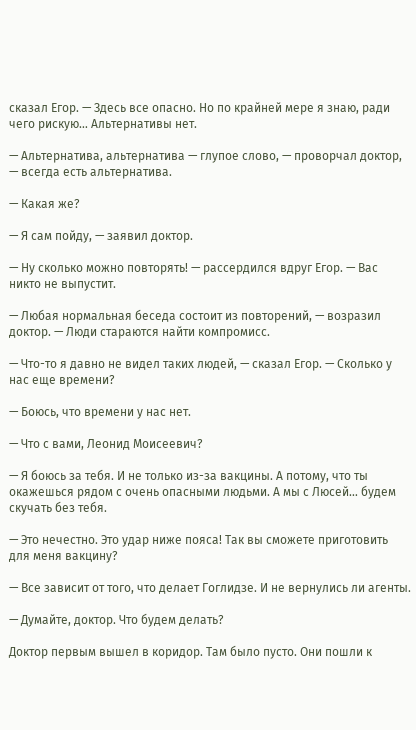сказал Егор. — Здесь все опасно. Но по крайней мере я знаю, ради чего рискую… Альтернативы нет.

— Альтернатива, альтернатива — глупое слово, — проворчал доктор, — всегда есть альтернатива.

— Какая же?

— Я сам пойду, — заявил доктор.

— Ну сколько можно повторять! — рассердился вдруг Егор. — Вас никто не выпустит.

— Любая нормальная беседа состоит из повторений, — возразил доктор. — Люди стараются найти компромисс.

— Что-то я давно не видел таких людей, — сказал Егор. — Сколько у нас еще времени?

— Боюсь, что времени у нас нет.

— Что с вами, Леонид Моисеевич?

— Я боюсь за тебя. И не только из-за вакцины. А потому, что ты окажешься рядом с очень опасными людьми. А мы с Люсей… будем скучать без тебя.

— Это нечестно. Это удар ниже пояса! Так вы сможете приготовить для меня вакцину?

— Все зависит от того, что делает Гоглидзе. И не вернулись ли агенты.

— Думайте, доктор. Что будем делать?

Доктор первым вышел в коридор. Там было пусто. Они пошли к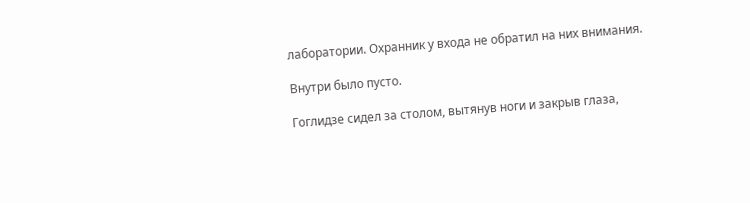лаборатории. Охранник у входа не обратил на них внимания.

Внутри было пусто.

Гоглидзе сидел за столом, вытянув ноги и закрыв глаза,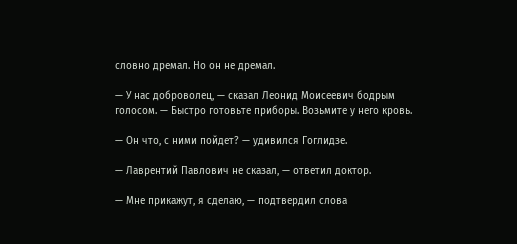словно дремал. Но он не дремал.

— У нас доброволец, — сказал Леонид Моисеевич бодрым голосом. — Быстро готовьте приборы. Возьмите у него кровь.

— Он что, с ними пойдет? — удивился Гоглидзе.

— Лаврентий Павлович не сказал, — ответил доктор.

— Мне прикажут, я сделаю, — подтвердил слова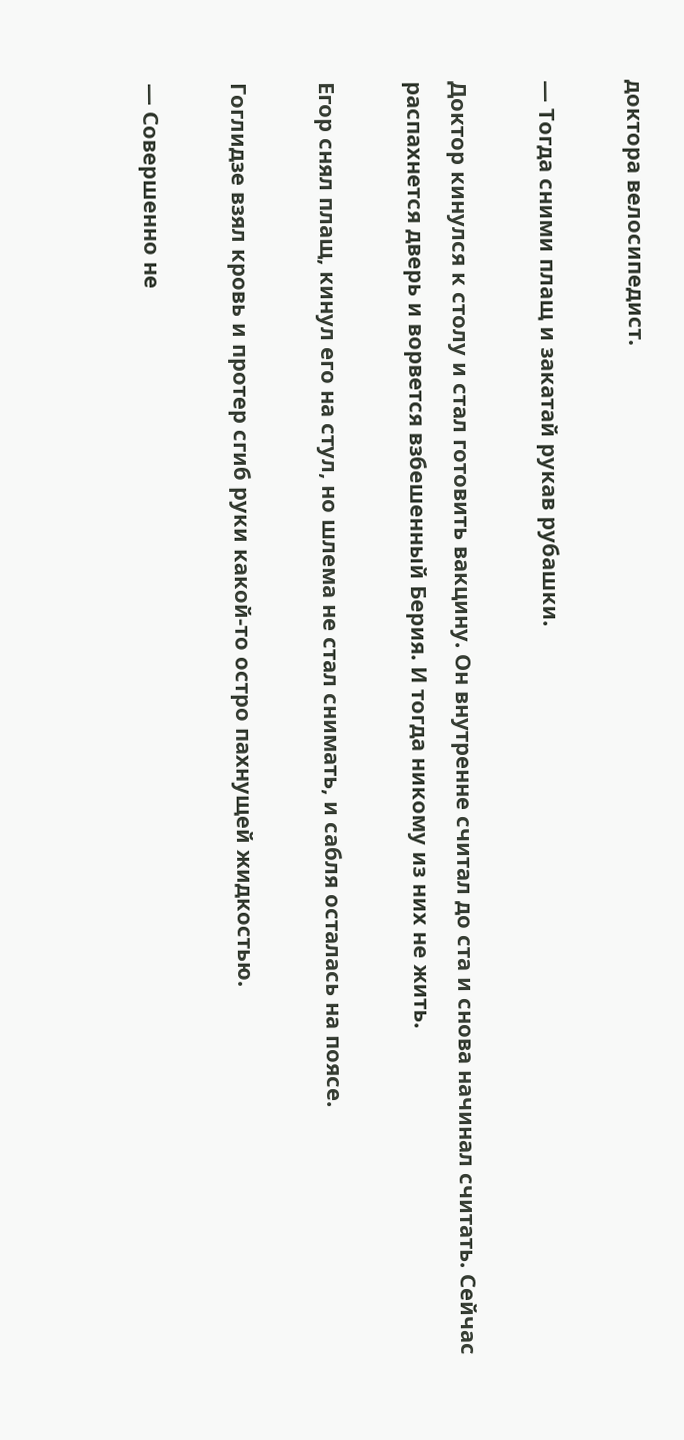доктора велосипедист.

— Тогда сними плащ и закатай рукав рубашки.

Доктор кинулся к столу и стал готовить вакцину. Он внутренне считал до ста и снова начинал считать. Сейчас распахнется дверь и ворвется взбешенный Берия. И тогда никому из них не жить.

Егор снял плащ, кинул его на стул, но шлема не стал снимать, и сабля осталась на поясе.

Гоглидзе взял кровь и протер сгиб руки какой-то остро пахнущей жидкостью.

— Совершенно не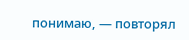понимаю, — повторял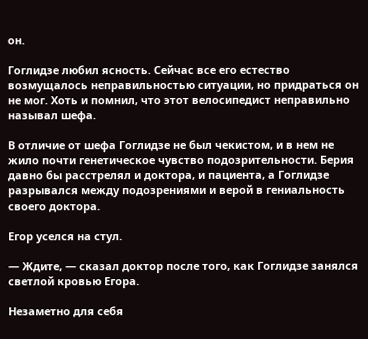он.

Гоглидзе любил ясность. Сейчас все его естество возмущалось неправильностью ситуации, но придраться он не мог. Хоть и помнил, что этот велосипедист неправильно называл шефа.

В отличие от шефа Гоглидзе не был чекистом, и в нем не жило почти генетическое чувство подозрительности. Берия давно бы расстрелял и доктора, и пациента, а Гоглидзе разрывался между подозрениями и верой в гениальность своего доктора.

Егор уселся на стул.

— Ждите, — сказал доктор после того, как Гоглидзе занялся светлой кровью Егора.

Незаметно для себя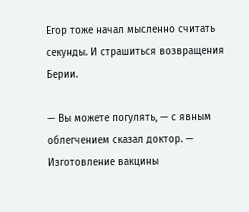Егор тоже начал мысленно считать секунды. И страшиться возвращения Берии.

— Вы можете погулять, — с явным облегчением сказал доктор. — Изготовление вакцины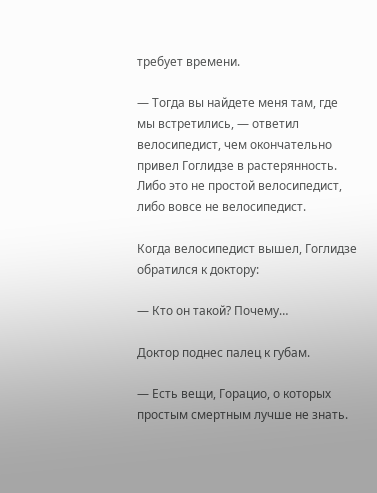требует времени.

— Тогда вы найдете меня там, где мы встретились, — ответил велосипедист, чем окончательно привел Гоглидзе в растерянность. Либо это не простой велосипедист, либо вовсе не велосипедист.

Когда велосипедист вышел, Гоглидзе обратился к доктору:

— Кто он такой? Почему…

Доктор поднес палец к губам.

— Есть вещи, Горацио, о которых простым смертным лучше не знать.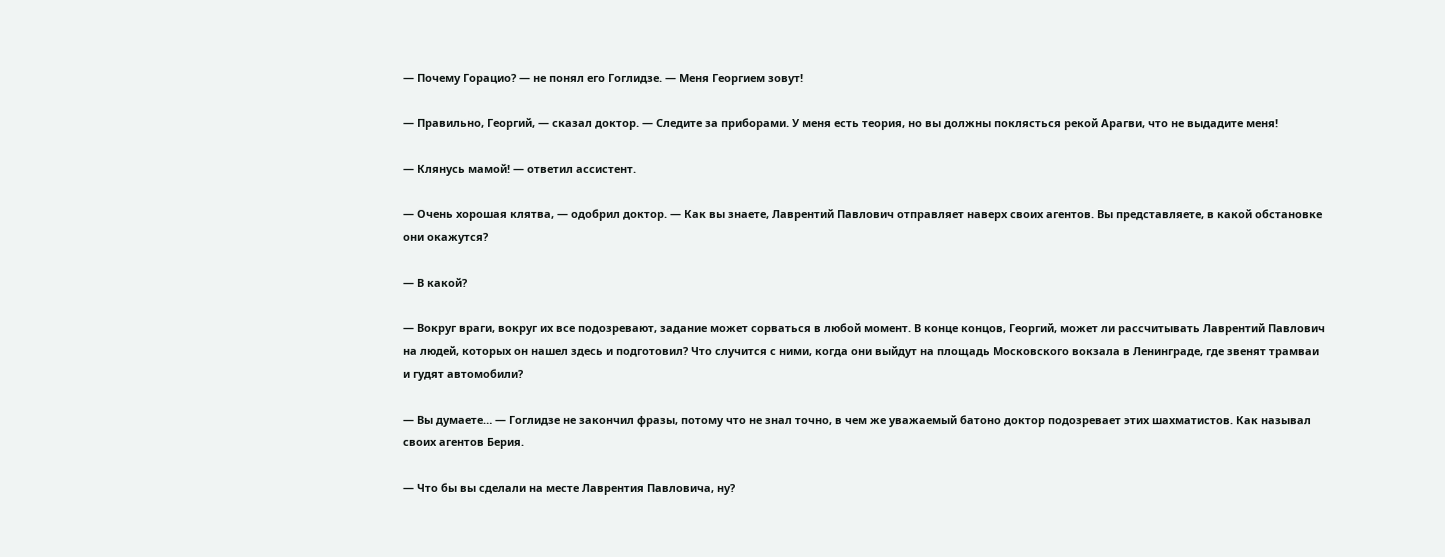— Почему Горацио? — не понял его Гоглидзе. — Меня Георгием зовут!

— Правильно, Георгий, — сказал доктор. — Следите за приборами. У меня есть теория, но вы должны поклясться рекой Арагви, что не выдадите меня!

— Клянусь мамой! — ответил ассистент.

— Очень хорошая клятва, — одобрил доктор. — Как вы знаете, Лаврентий Павлович отправляет наверх своих агентов. Вы представляете, в какой обстановке они окажутся?

— В какой?

— Вокруг враги, вокруг их все подозревают, задание может сорваться в любой момент. В конце концов, Георгий, может ли рассчитывать Лаврентий Павлович на людей, которых он нашел здесь и подготовил? Что случится с ними, когда они выйдут на площадь Московского вокзала в Ленинграде, где звенят трамваи и гудят автомобили?

— Вы думаете… — Гоглидзе не закончил фразы, потому что не знал точно, в чем же уважаемый батоно доктор подозревает этих шахматистов. Как называл своих агентов Берия.

— Что бы вы сделали на месте Лаврентия Павловича, ну?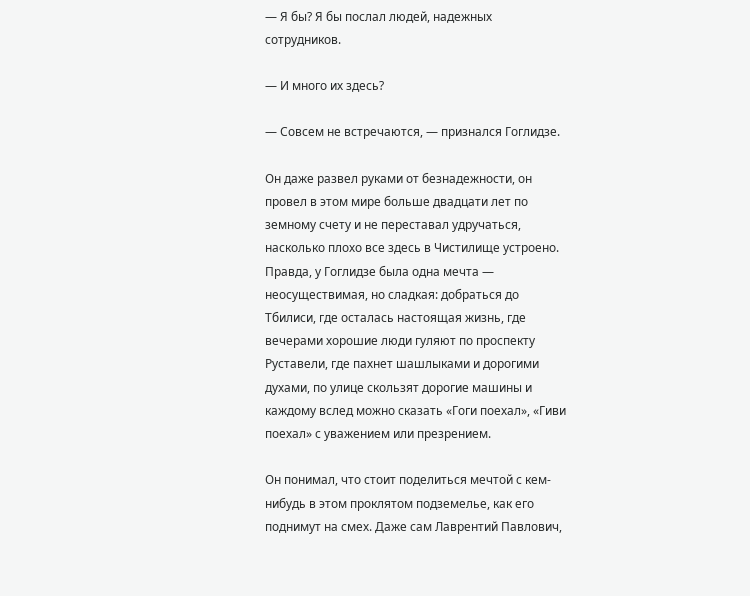— Я бы? Я бы послал людей, надежных сотрудников.

— И много их здесь?

— Совсем не встречаются, — признался Гоглидзе.

Он даже развел руками от безнадежности, он провел в этом мире больше двадцати лет по земному счету и не переставал удручаться, насколько плохо все здесь в Чистилище устроено. Правда, у Гоглидзе была одна мечта — неосуществимая, но сладкая: добраться до Тбилиси, где осталась настоящая жизнь, где вечерами хорошие люди гуляют по проспекту Руставели, где пахнет шашлыками и дорогими духами, по улице скользят дорогие машины и каждому вслед можно сказать «Гоги поехал», «Гиви поехал» с уважением или презрением.

Он понимал, что стоит поделиться мечтой с кем-нибудь в этом проклятом подземелье, как его поднимут на смех. Даже сам Лаврентий Павлович,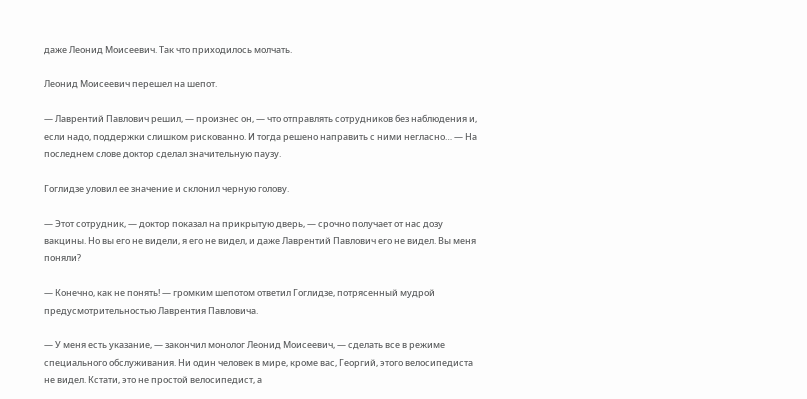даже Леонид Моисеевич. Так что приходилось молчать.

Леонид Моисеевич перешел на шепот.

— Лаврентий Павлович решил, — произнес он, — что отправлять сотрудников без наблюдения и, если надо, поддержки слишком рискованно. И тогда решено направить с ними негласно… — На последнем слове доктор сделал значительную паузу.

Гоглидзе уловил ее значение и склонил черную голову.

— Этот сотрудник, — доктор показал на прикрытую дверь, — срочно получает от нас дозу вакцины. Но вы его не видели, я его не видел, и даже Лаврентий Павлович его не видел. Вы меня поняли?

— Конечно, как не понять! — громким шепотом ответил Гоглидзе, потрясенный мудрой предусмотрительностью Лаврентия Павловича.

— У меня есть указание, — закончил монолог Леонид Моисеевич, — сделать все в режиме специального обслуживания. Ни один человек в мире, кроме вас, Георгий, этого велосипедиста не видел. Кстати, это не простой велосипедист, а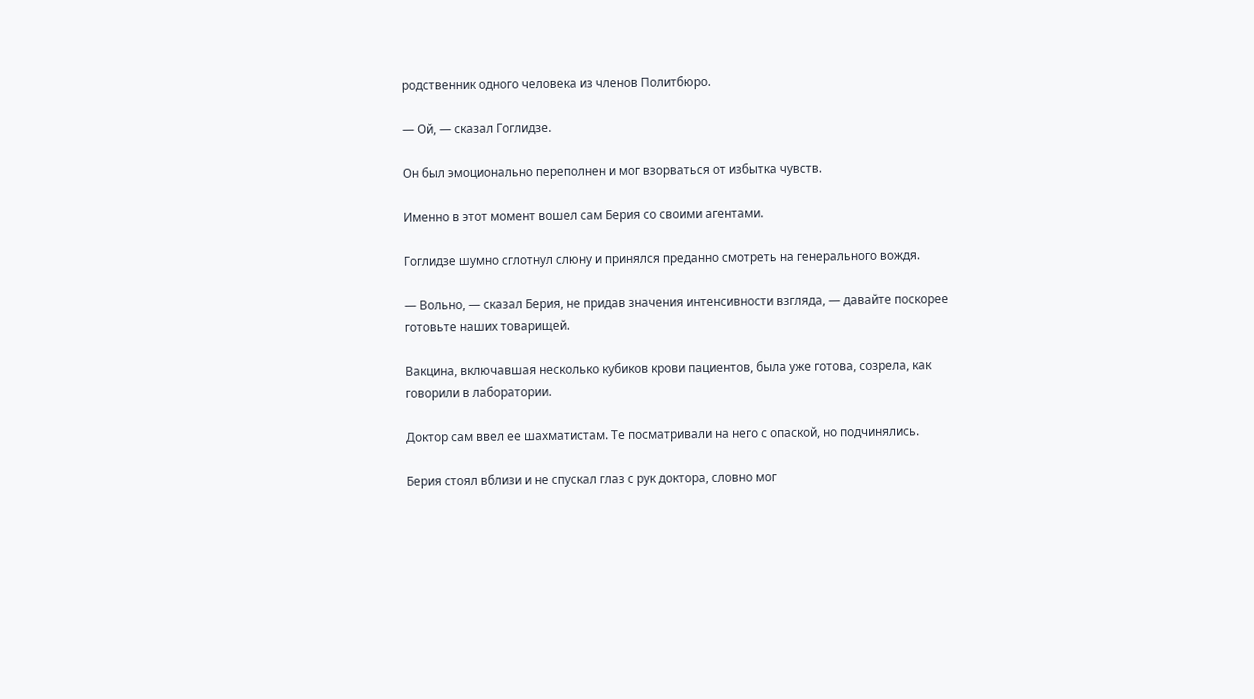родственник одного человека из членов Политбюро.

— Ой, — сказал Гоглидзе.

Он был эмоционально переполнен и мог взорваться от избытка чувств.

Именно в этот момент вошел сам Берия со своими агентами.

Гоглидзе шумно сглотнул слюну и принялся преданно смотреть на генерального вождя.

— Вольно, — сказал Берия, не придав значения интенсивности взгляда, — давайте поскорее готовьте наших товарищей.

Вакцина, включавшая несколько кубиков крови пациентов, была уже готова, созрела, как говорили в лаборатории.

Доктор сам ввел ее шахматистам. Те посматривали на него с опаской, но подчинялись.

Берия стоял вблизи и не спускал глаз с рук доктора, словно мог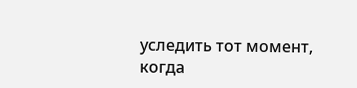уследить тот момент, когда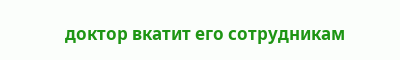доктор вкатит его сотрудникам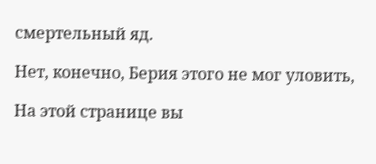смертельный яд.

Нет, конечно, Берия этого не мог уловить,

На этой странице вы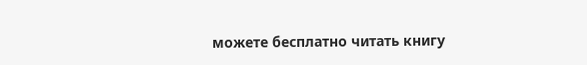можете бесплатно читать книгу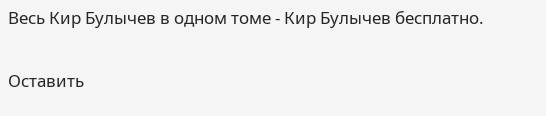Весь Кир Булычев в одном томе - Кир Булычев бесплатно.

Оставить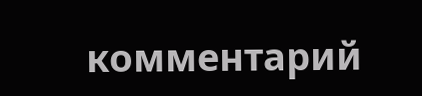комментарий